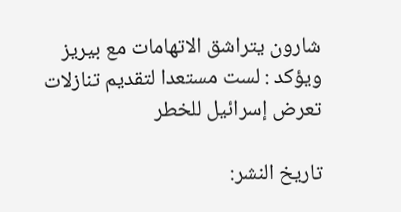شارون يتراشق الاتهامات مع بيريز ويؤكد : لست مستعدا لتقديم تنازلات تعرض إسرائيل للخطر

تاريخ النشر: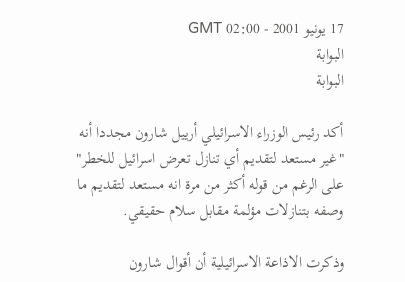17 يونيو 2001 - 02:00 GMT
البوابة
البوابة

أكد رئيس الوزراء الاسرائيلي أرييل شارون مجددا أنه  "غير مستعد لتقديم أي تنازل تعرض اسرائيل للخطر" على الرغم من قوله أكثر من مرة انه مستعد لتقديم ما وصفه بتنازلات مؤلمة مقابل سلام حقيقي.

وذكرت الاذاعة الاسرائيلية أن أقوال شارون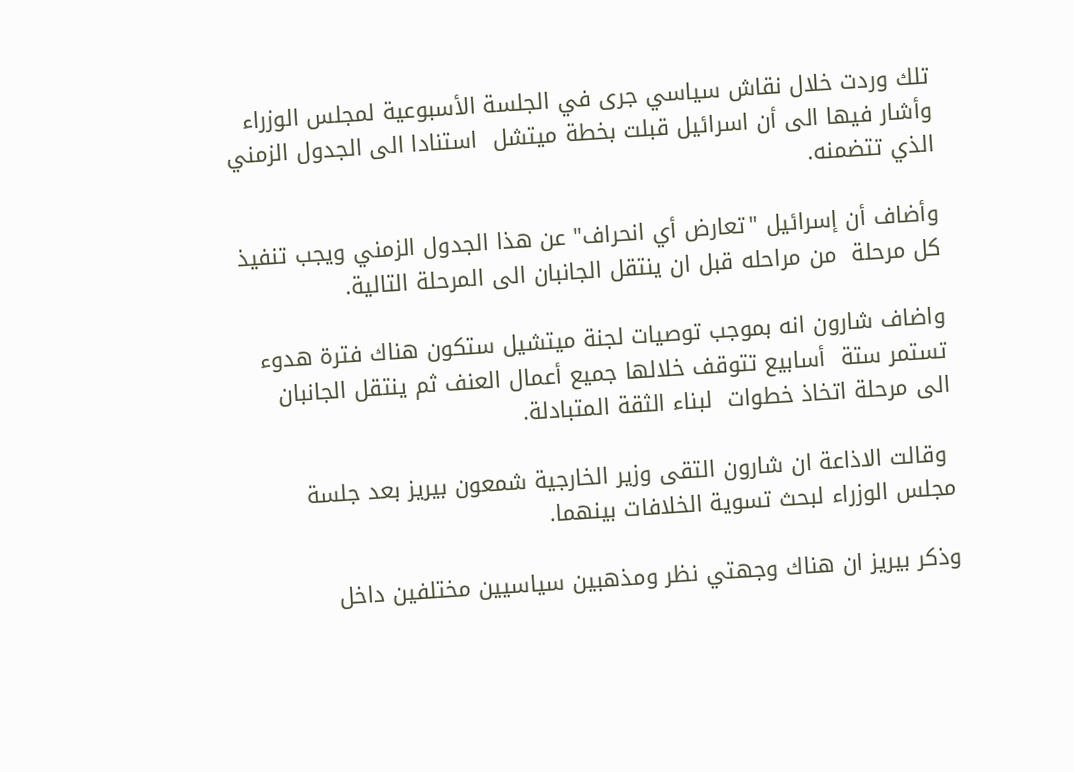تلك وردت خلال نقاش سياسي جرى في الجلسة الأسبوعية لمجلس الوزراء وأشار فيها الى أن اسرائيل قبلت بخطة ميتشل  استنادا الى الجدول الزمني الذي تتضمنه.

وأضاف أن إسرائيل "تعارض أي انحراف" عن هذا الجدول الزمني ويجب تنفيذ كل مرحلة  من مراحله قبل ان ينتقل الجانبان الى المرحلة التالية.

واضاف شارون انه بموجب توصيات لجنة ميتشيل ستكون هناك فترة هدوء تستمر ستة  أسابيع تتوقف خلالها جميع أعمال العنف ثم ينتقل الجانبان الى مرحلة اتخاذ خطوات  لبناء الثقة المتبادلة.

 وقالت الاذاعة ان شارون التقى وزير الخارجية شمعون بيريز بعد جلسة مجلس الوزراء لبحث تسوية الخلافات بينهما.

وذكر بيريز ان هناك وجهتي نظر ومذهبين سياسيين مختلفين داخل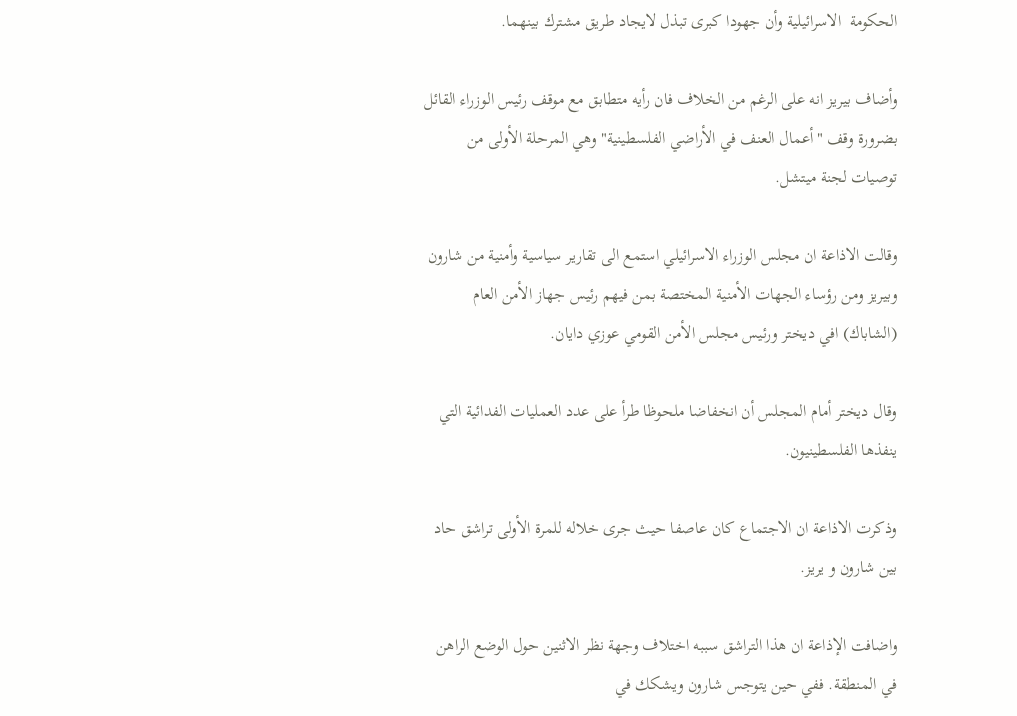الحكومة  الاسرائيلية وأن جهودا كبرى تبذل لايجاد طريق مشترك بينهما.

وأضاف بيريز انه على الرغم من الخلاف فان رأيه متطابق مع موقف رئيس الوزراء القائل بضرورة وقف "أعمال العنف في الأراضي الفلسطينية" وهي المرحلة الأولى من توصيات لجنة ميتشل.

وقالت الاذاعة ان مجلس الوزراء الاسرائيلي استمع الى تقارير سياسية وأمنية من شارون وبيريز ومن رؤساء الجهات الأمنية المختصة بمن فيهم رئيس جهاز الأمن العام (الشاباك) افي ديختر ورئيس مجلس الأمن القومي عوزي دايان.

وقال ديختر أمام المجلس أن انخفاضا ملحوظا طرأ على عدد العمليات الفدائية التي  ينفذها الفلسطينيون.

وذكرت الاذاعة ان الاجتماع كان عاصفا حيث جرى خلاله للمرة الأولى تراشق حاد بين شارون و يريز.

واضافت الإذاعة ان هذا التراشق سببه اختلاف وجهة نظر الاثنين حول الوضع الراهن في المنطقة. ففي حين يتوجس شارون ويشكك في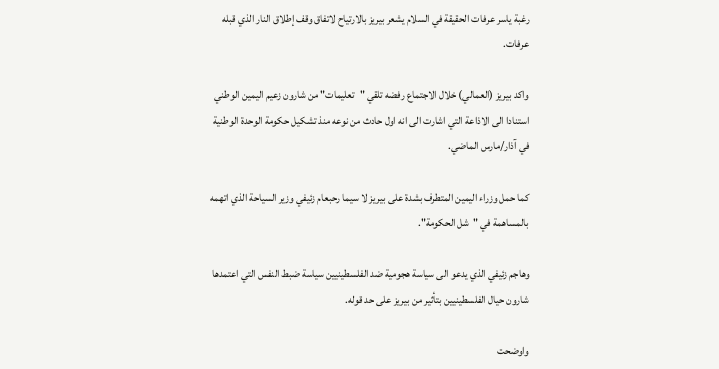رغبة ياسر عرفات الحقيقة في السلام يشعر بيريز بالارتياح لاتفاق وقف إطلاق النار الذي قبله عرفات.

واكد بيريز (العمالي) خلال الاجتماع رفضه تلقي "تعليمات" من شارون زعيم اليمين الوطني استنادا الى الاذاعة التي اشارت الى انه اول حادث من نوعه منذ تشكيل حكومة الوحدة الوطنية في آذار/مارس الماضي.

كما حمل وزراء اليمين المتطرف بشدة على بيريز لا سيما رحبعام زئيفي وزير السياحة الذي اتهمه بالمساهمة في "شل الحكومة".

وهاجم زئيفي الذي يدعو الى سياسة هجومية ضد الفلسطينيين سياسة ضبط النفس التي اعتمدها شارون حيال الفلسطينيين بتأثير من بيريز على حد قوله.

واوضحت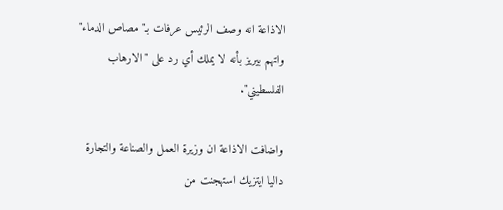الاذاعة انه وصف الرئيس عرفات بـ"مصاص الدماء" واتهم بيريز بأنه لا يملك أي رد على "الارهاب الفلسطيني".

واضافت الاذاعة ان وزيرة العمل والصناعة والتجارة داليا ايتزيك استهجنت من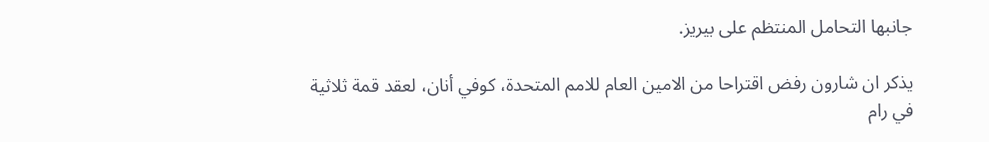جانبها التحامل المنتظم على بيريز.

يذكر ان شارون رفض اقتراحا من الامين العام للامم المتحدة، كوفي أنان، لعقد قمة ثلاثية في رام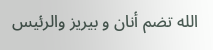الله تضم أنان و بيريز والرئيس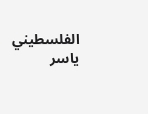الفلسطيني ياسر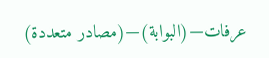عرفات—(البوابة)—(مصادر متعددة)